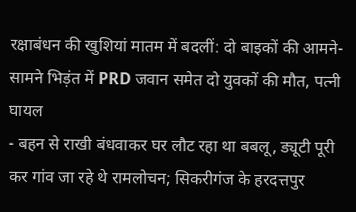रक्षाबंधन की खुशियां मातम में बदलीं: दो बाइकों की आमने-सामने भिड़ंत में PRD जवान समेत दो युवकों की मौत, पत्नी घायल
- बहन से राखी बंधवाकर घर लौट रहा था बबलू, ड्यूटी पूरी कर गांव जा रहे थे रामलोचन; सिकरीगंज के हरदत्तपुर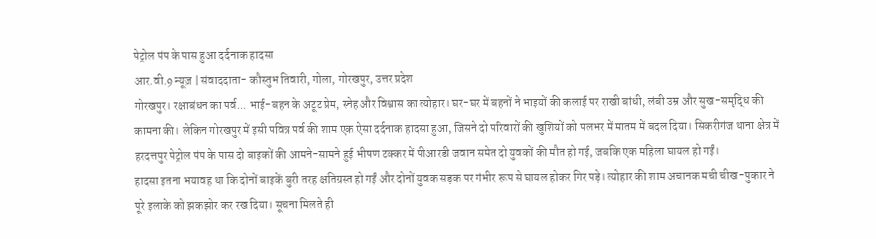पेट्रोल पंप के पास हुआ दर्दनाक हादसा
आर.वी.9 न्यूज़ | संवाददाता- कौस्तुभ तिवारी, गोला, गोरखपुर, उत्तर प्रदेश
गोरखपुर। रक्षाबंधन का पर्व... भाई-बहन के अटूट प्रेम, स्नेह और विश्वास का त्योहार। घर-घर में बहनों ने भाइयों की कलाई पर राखी बांधी, लंबी उम्र और सुख-समृद्धि की कामना की। लेकिन गोरखपुर में इसी पवित्र पर्व की शाम एक ऐसा दर्दनाक हादसा हुआ, जिसने दो परिवारों की खुशियों को पलभर में मातम में बदल दिया। सिकरीगंज थाना क्षेत्र में हरदत्तपुर पेट्रोल पंप के पास दो बाइकों की आमने-सामने हुई भीषण टक्कर में पीआरडी जवान समेत दो युवकों की मौत हो गई, जबकि एक महिला घायल हो गईं।
हादसा इतना भयावह था कि दोनों बाइकें बुरी तरह क्षतिग्रस्त हो गईं और दोनों युवक सड़क पर गंभीर रूप से घायल होकर गिर पड़े। त्योहार की शाम अचानक मची चीख-पुकार ने पूरे इलाके को झकझोर कर रख दिया। सूचना मिलते ही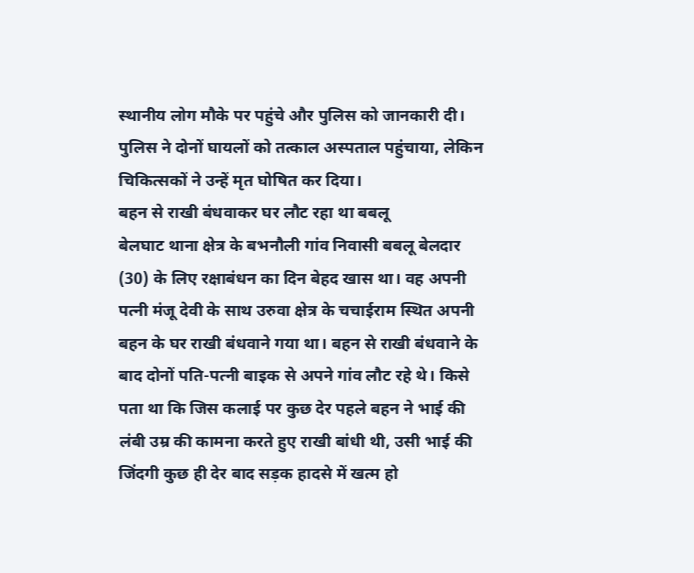स्थानीय लोग मौके पर पहुंचे और पुलिस को जानकारी दी। पुलिस ने दोनों घायलों को तत्काल अस्पताल पहुंचाया, लेकिन चिकित्सकों ने उन्हें मृत घोषित कर दिया।
बहन से राखी बंधवाकर घर लौट रहा था बबलू
बेलघाट थाना क्षेत्र के बभनौली गांव निवासी बबलू बेलदार (30) के लिए रक्षाबंधन का दिन बेहद खास था। वह अपनी पत्नी मंजू देवी के साथ उरुवा क्षेत्र के चचाईराम स्थित अपनी बहन के घर राखी बंधवाने गया था। बहन से राखी बंधवाने के बाद दोनों पति-पत्नी बाइक से अपने गांव लौट रहे थे। किसे पता था कि जिस कलाई पर कुछ देर पहले बहन ने भाई की लंबी उम्र की कामना करते हुए राखी बांधी थी, उसी भाई की जिंदगी कुछ ही देर बाद सड़क हादसे में खत्म हो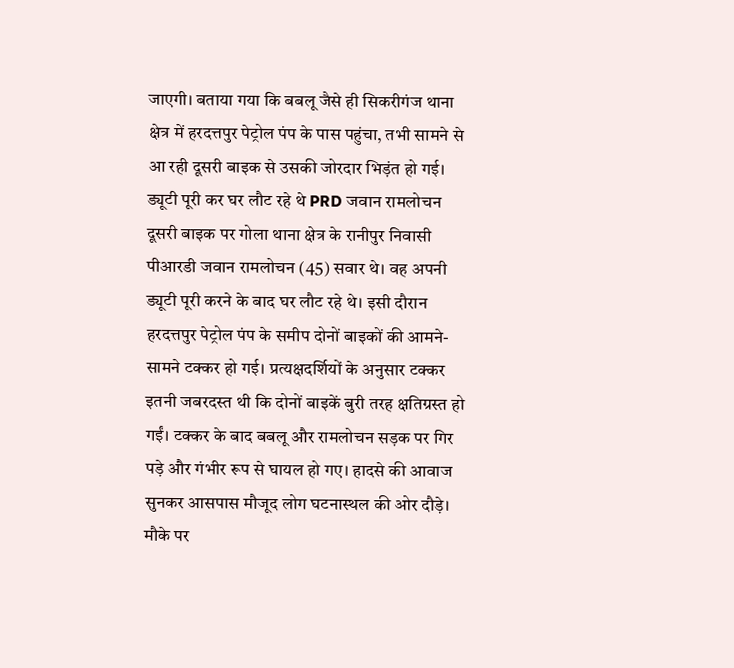जाएगी। बताया गया कि बबलू जैसे ही सिकरीगंज थाना क्षेत्र में हरदत्तपुर पेट्रोल पंप के पास पहुंचा, तभी सामने से आ रही दूसरी बाइक से उसकी जोरदार भिड़ंत हो गई।
ड्यूटी पूरी कर घर लौट रहे थे PRD जवान रामलोचन
दूसरी बाइक पर गोला थाना क्षेत्र के रानीपुर निवासी पीआरडी जवान रामलोचन (45) सवार थे। वह अपनी ड्यूटी पूरी करने के बाद घर लौट रहे थे। इसी दौरान हरदत्तपुर पेट्रोल पंप के समीप दोनों बाइकों की आमने-सामने टक्कर हो गई। प्रत्यक्षदर्शियों के अनुसार टक्कर इतनी जबरदस्त थी कि दोनों बाइकें बुरी तरह क्षतिग्रस्त हो गईं। टक्कर के बाद बबलू और रामलोचन सड़क पर गिर पड़े और गंभीर रूप से घायल हो गए। हादसे की आवाज सुनकर आसपास मौजूद लोग घटनास्थल की ओर दौड़े।
मौके पर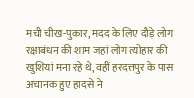मची चीख-पुकार, मदद के लिए दौड़े लोग
रक्षाबंधन की शाम जहां लोग त्योहार की खुशियां मना रहे थे, वहीं हरदत्तपुर के पास अचानक हुए हादसे ने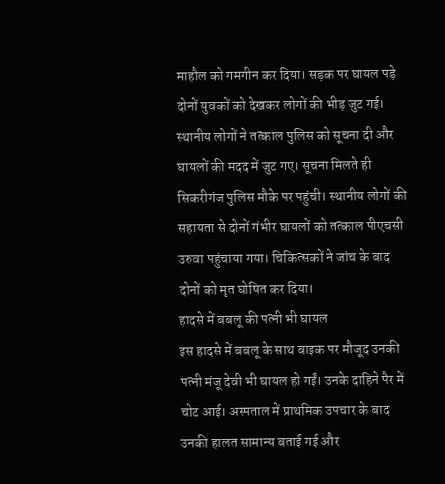माहौल को गमगीन कर दिया। सड़क पर घायल पड़े दोनों युवकों को देखकर लोगों की भीड़ जुट गई। स्थानीय लोगों ने तत्काल पुलिस को सूचना दी और घायलों की मदद में जुट गए। सूचना मिलते ही सिकरीगंज पुलिस मौके पर पहुंची। स्थानीय लोगों की सहायता से दोनों गंभीर घायलों को तत्काल पीएचसी उरुवा पहुंचाया गया। चिकित्सकों ने जांच के बाद दोनों को मृत घोषित कर दिया।
हादसे में बबलू की पत्नी भी घायल
इस हादसे में बबलू के साथ बाइक पर मौजूद उनकी पत्नी मंजू देवी भी घायल हो गईं। उनके दाहिने पैर में चोट आई। अस्पताल में प्राथमिक उपचार के बाद उनकी हालत सामान्य बताई गई और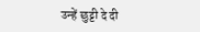उन्हें छुट्टी दे दी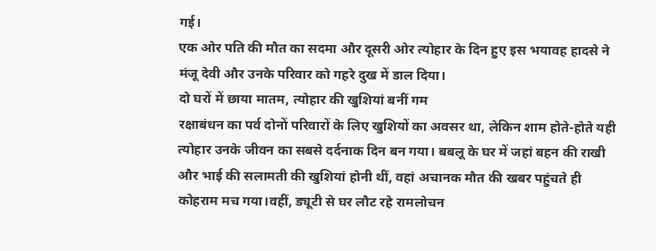गई।
एक ओर पति की मौत का सदमा और दूसरी ओर त्योहार के दिन हुए इस भयावह हादसे ने मंजू देवी और उनके परिवार को गहरे दुख में डाल दिया।
दो घरों में छाया मातम, त्योहार की खुशियां बनीं गम
रक्षाबंधन का पर्व दोनों परिवारों के लिए खुशियों का अवसर था, लेकिन शाम होते-होते यही त्योहार उनके जीवन का सबसे दर्दनाक दिन बन गया। बबलू के घर में जहां बहन की राखी और भाई की सलामती की खुशियां होनी थीं, वहां अचानक मौत की खबर पहुंचते ही कोहराम मच गया।वहीं, ड्यूटी से घर लौट रहे रामलोचन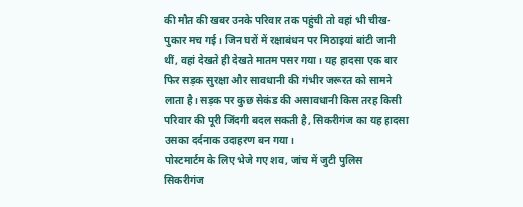की मौत की खबर उनके परिवार तक पहुंची तो वहां भी चीख-पुकार मच गई। जिन घरों में रक्षाबंधन पर मिठाइयां बांटी जानी थीं, वहां देखते ही देखते मातम पसर गया। यह हादसा एक बार फिर सड़क सुरक्षा और सावधानी की गंभीर जरूरत को सामने लाता है। सड़क पर कुछ सेकंड की असावधानी किस तरह किसी परिवार की पूरी जिंदगी बदल सकती है, सिकरीगंज का यह हादसा उसका दर्दनाक उदाहरण बन गया।
पोस्टमार्टम के लिए भेजे गए शव, जांच में जुटी पुलिस
सिकरीगंज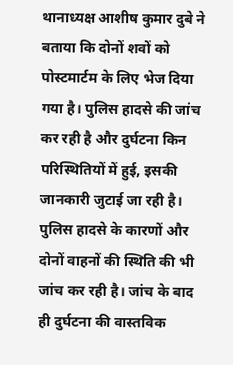थानाध्यक्ष आशीष कुमार दुबे ने बताया कि दोनों शवों को पोस्टमार्टम के लिए भेज दिया गया है। पुलिस हादसे की जांच कर रही है और दुर्घटना किन परिस्थितियों में हुई, इसकी जानकारी जुटाई जा रही है। पुलिस हादसे के कारणों और दोनों वाहनों की स्थिति की भी जांच कर रही है। जांच के बाद ही दुर्घटना की वास्तविक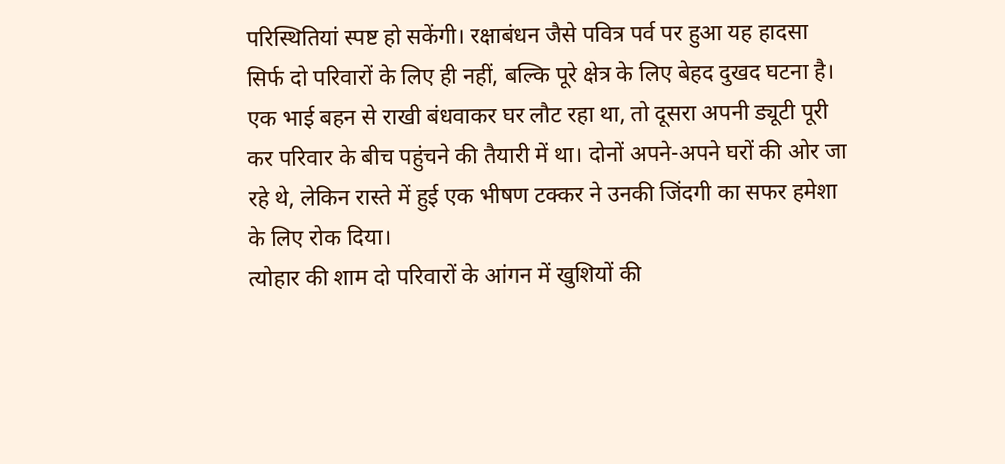परिस्थितियां स्पष्ट हो सकेंगी। रक्षाबंधन जैसे पवित्र पर्व पर हुआ यह हादसा सिर्फ दो परिवारों के लिए ही नहीं, बल्कि पूरे क्षेत्र के लिए बेहद दुखद घटना है। एक भाई बहन से राखी बंधवाकर घर लौट रहा था, तो दूसरा अपनी ड्यूटी पूरी कर परिवार के बीच पहुंचने की तैयारी में था। दोनों अपने-अपने घरों की ओर जा रहे थे, लेकिन रास्ते में हुई एक भीषण टक्कर ने उनकी जिंदगी का सफर हमेशा के लिए रोक दिया।
त्योहार की शाम दो परिवारों के आंगन में खुशियों की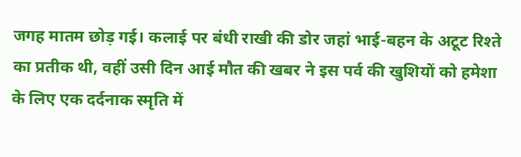जगह मातम छोड़ गई। कलाई पर बंधी राखी की डोर जहां भाई-बहन के अटूट रिश्ते का प्रतीक थी, वहीं उसी दिन आई मौत की खबर ने इस पर्व की खुशियों को हमेशा के लिए एक दर्दनाक स्मृति में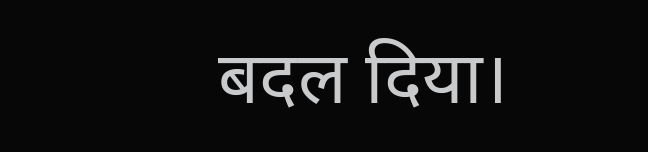बदल दिया।